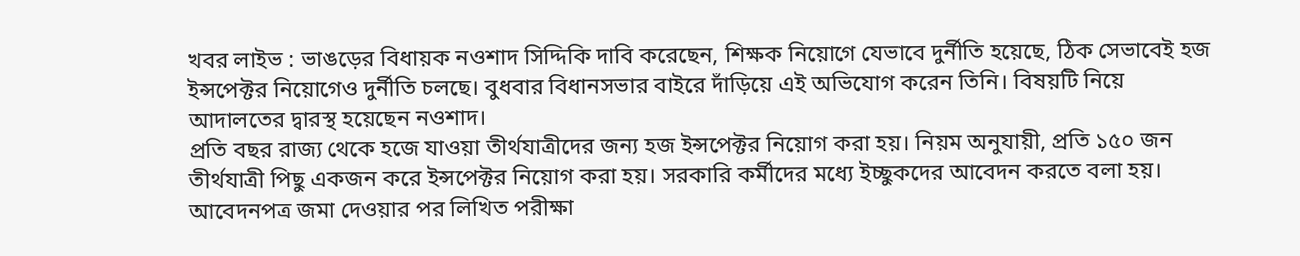খবর লাইভ : ভাঙড়ের বিধায়ক নওশাদ সিদ্দিকি দাবি করেছেন, শিক্ষক নিয়োগে যেভাবে দুর্নীতি হয়েছে, ঠিক সেভাবেই হজ ইন্সপেক্টর নিয়োগেও দুর্নীতি চলছে। বুধবার বিধানসভার বাইরে দাঁড়িয়ে এই অভিযোগ করেন তিনি। বিষয়টি নিয়ে আদালতের দ্বারস্থ হয়েছেন নওশাদ।
প্রতি বছর রাজ্য থেকে হজে যাওয়া তীর্থযাত্রীদের জন্য হজ ইন্সপেক্টর নিয়োগ করা হয়। নিয়ম অনুযায়ী, প্রতি ১৫০ জন তীর্থযাত্রী পিছু একজন করে ইন্সপেক্টর নিয়োগ করা হয়। সরকারি কর্মীদের মধ্যে ইচ্ছুকদের আবেদন করতে বলা হয়। আবেদনপত্র জমা দেওয়ার পর লিখিত পরীক্ষা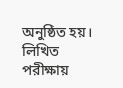অনুষ্ঠিত হয়। লিখিত পরীক্ষায়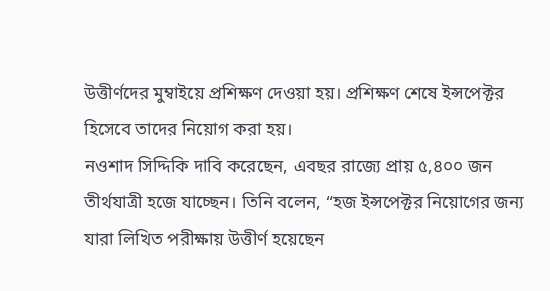উত্তীর্ণদের মুম্বাইয়ে প্রশিক্ষণ দেওয়া হয়। প্রশিক্ষণ শেষে ইন্সপেক্টর হিসেবে তাদের নিয়োগ করা হয়।
নওশাদ সিদ্দিকি দাবি করেছেন, এবছর রাজ্যে প্রায় ৫,৪০০ জন তীর্থযাত্রী হজে যাচ্ছেন। তিনি বলেন, “হজ ইন্সপেক্টর নিয়োগের জন্য যারা লিখিত পরীক্ষায় উত্তীর্ণ হয়েছেন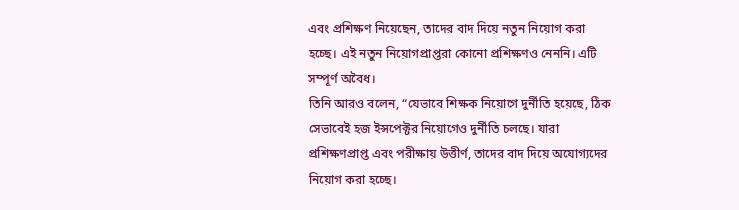এবং প্রশিক্ষণ নিয়েছেন, তাদের বাদ দিয়ে নতুন নিয়োগ করা হচ্ছে। এই নতুন নিয়োগপ্রাপ্তরা কোনো প্রশিক্ষণও নেননি। এটি সম্পূর্ণ অবৈধ।
তিনি আরও বলেন, “যেভাবে শিক্ষক নিয়োগে দুর্নীতি হয়েছে, ঠিক সেভাবেই হজ ইন্সপেক্টর নিয়োগেও দুর্নীতি চলছে। যারা প্রশিক্ষণপ্রাপ্ত এবং পরীক্ষায় উত্তীর্ণ, তাদের বাদ দিয়ে অযোগ্যদের নিয়োগ করা হচ্ছে।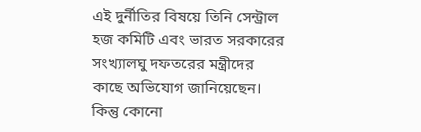এই দুর্নীতির বিষয়ে তিনি সেন্ট্রাল হজ কমিটি এবং ভারত সরকারের সংখ্যালঘু দফতরের মন্ত্রীদের কাছে অভিযোগ জানিয়েছেন। কিন্তু কোনো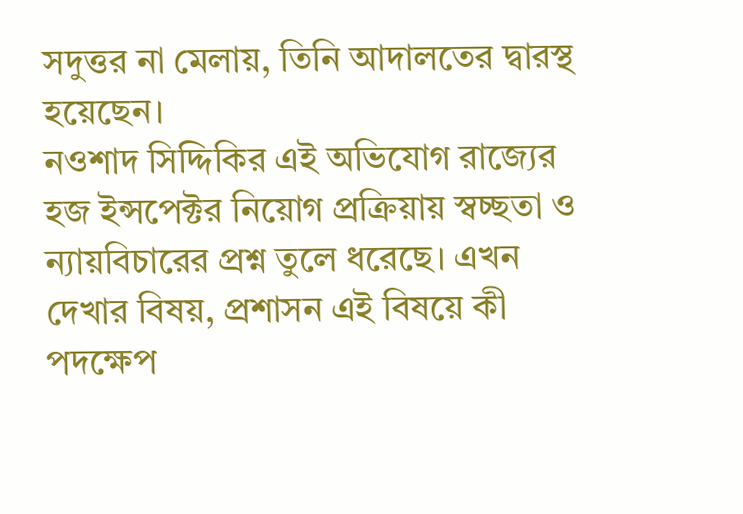সদুত্তর না মেলায়, তিনি আদালতের দ্বারস্থ হয়েছেন।
নওশাদ সিদ্দিকির এই অভিযোগ রাজ্যের হজ ইন্সপেক্টর নিয়োগ প্রক্রিয়ায় স্বচ্ছতা ও ন্যায়বিচারের প্রশ্ন তুলে ধরেছে। এখন দেখার বিষয়, প্রশাসন এই বিষয়ে কী পদক্ষেপ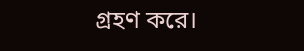গ্রহণ করে।